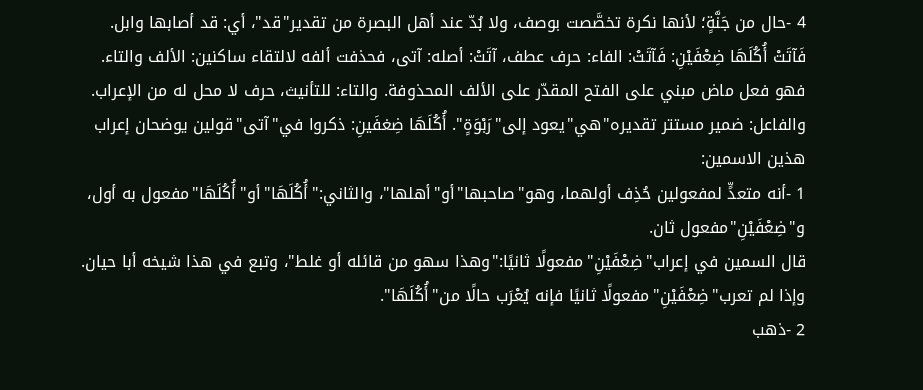4 -حال من جَنَّةٍ؛ لأنها نكرة تخصَّصت بوصف، ولا بُدّ عند أهل البصرة من تقدير"قد"، أي: قد أصابها وابل.
فَآتَتْ أُكُلَهَا ضِعْفَيْنِ: فَآتَتْ: الفاء: حرف عطف، آتَتْ: أصله: آتى، فحذفت ألفه لالتقاء ساكنين: الألف والتاء. فهو فعل ماض مبني على الفتح المقدّر على الألف المحذوفة. والتاء: للتأنيث، حرف لا محل له من الإعراب. والفاعل: ضمير مستتر تقديره"هي"يعود إلى"رَبْوَةٍ". أُكُلَهَا ضِغفَينِ: ذكروا في"آتى"قولين يوضحان إعراب هذين الاسمين:
1 -أنه متعدٍّ لمفعولين حُذِف أولهما، وهو"صاحبها"أو"أهلها"، والثاني:"أُكُلَهَا"أو"أُكُلَهَا"مفعول به أول، و"ضِعْفَيْنِ"مفعول ثان.
قال السمين في إعراب"ضِعْفَيْنِ"مفعولًا ثانيًا:"وهذا سهو من قائله أو غلط"، وتبع في هذا شيخه أبا حيان.
وإذا لم تعرب"ضِعْفَيْنِ"مفعولًا ثانيًا فإنه يُعْرَب حالًا من"أُكُلَهَا".
2 -ذهب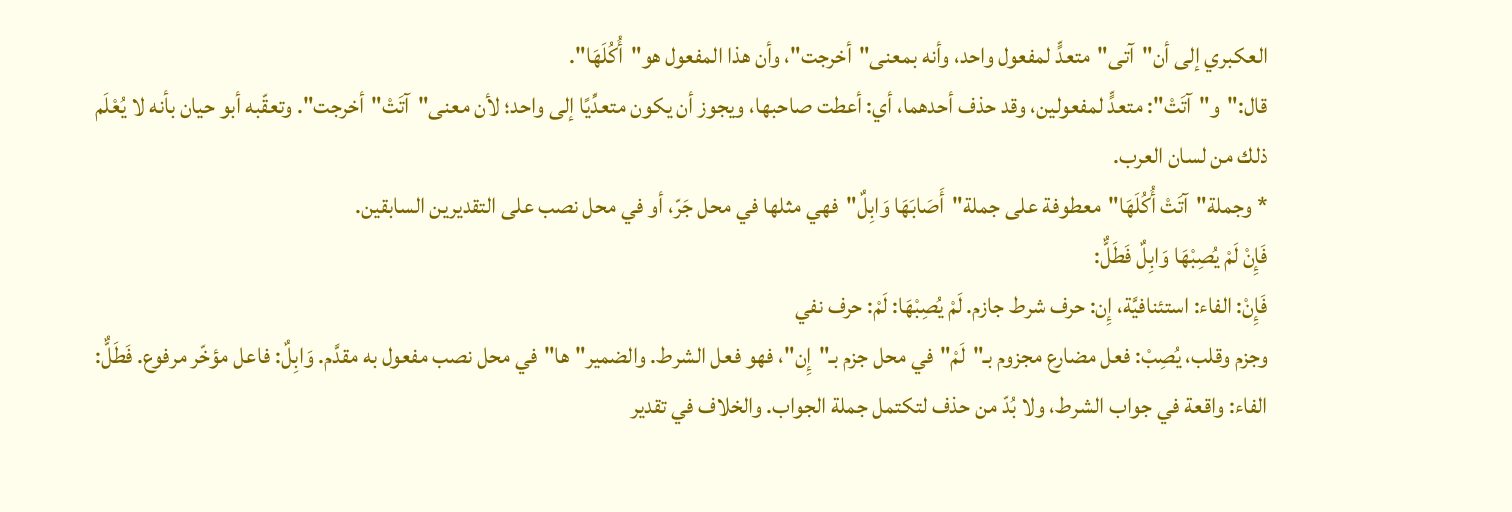العكبري إلى أن"آتى"متعدٍّ لمفعول واحد، وأنه بمعنى"أخرجت"، وأن هذا المفعول هو"أُكُلَهَا".
قال:"و"آتَتْ": متعدٍّ لمفعولين، وقد حذف أحدهما، أي: أعطت صاحبها، ويجوز أن يكون متعدِّيًا إلى واحد؛ لأن معنى"آتَتْ"أخرجت". وتعقّبه أبو حيان بأنه لا يُعْلَم ذلك من لسان العرب.
* وجملة"آتَتْ أُكُلَهَا"معطوفة على جملة"أَصَابَهَا وَابِلٌ"فهي مثلها في محل جَرّ، أو في محل نصب على التقديرين السابقين.
فَإِنْ لَمْ يُصِبْهَا وَابِلٌ فَطَلٌّ:
فَإِنْ: الفاء: استئنافيَّة، إِن: حرف شرط جازم. لَمْ يُصِبْهَا: لَمْ: حرف نفي
وجزم وقلب، يُصِبْ: فعل مضارع مجزوم بـ"لَمْ"في محل جزم بـ"إِن"، فهو فعل الشرط. والضمير"ها"في محل نصب مفعول به مقدَّم. وَابِلٌ: فاعل مؤخّر مرفوع. فَطَلٌّ: الفاء: واقعة في جواب الشرط، ولا بُدّ من حذف لتكتمل جملة الجواب. والخلاف في تقدير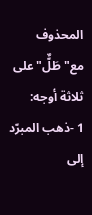المحذوف مع"طَلٌّ"على ثلاثة أوجه:
1 -ذهب المبرّد إلى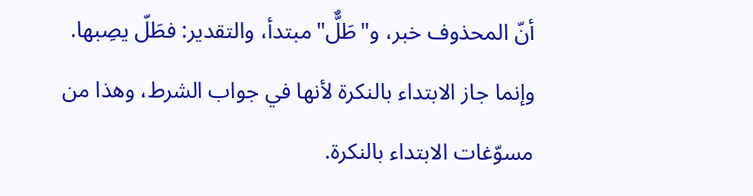أنّ المحذوف خبر، و"طَلٌّ"مبتدأ، والتقدير: فطَلّ يصِبها. وإنما جاز الابتداء بالنكرة لأنها في جواب الشرط، وهذا من مسوّغات الابتداء بالنكرة.